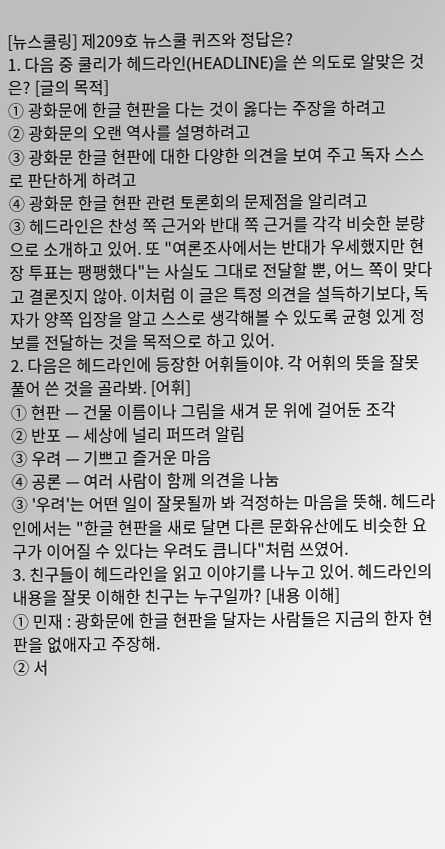[뉴스쿨링] 제209호 뉴스쿨 퀴즈와 정답은?
1. 다음 중 쿨리가 헤드라인(HEADLINE)을 쓴 의도로 알맞은 것은? [글의 목적]
① 광화문에 한글 현판을 다는 것이 옳다는 주장을 하려고
② 광화문의 오랜 역사를 설명하려고
③ 광화문 한글 현판에 대한 다양한 의견을 보여 주고 독자 스스로 판단하게 하려고
④ 광화문 한글 현판 관련 토론회의 문제점을 알리려고
③ 헤드라인은 찬성 쪽 근거와 반대 쪽 근거를 각각 비슷한 분량으로 소개하고 있어. 또 "여론조사에서는 반대가 우세했지만 현장 투표는 팽팽했다"는 사실도 그대로 전달할 뿐, 어느 쪽이 맞다고 결론짓지 않아. 이처럼 이 글은 특정 의견을 설득하기보다, 독자가 양쪽 입장을 알고 스스로 생각해볼 수 있도록 균형 있게 정보를 전달하는 것을 목적으로 하고 있어.
2. 다음은 헤드라인에 등장한 어휘들이야. 각 어휘의 뜻을 잘못 풀어 쓴 것을 골라봐. [어휘]
① 현판 — 건물 이름이나 그림을 새겨 문 위에 걸어둔 조각
② 반포 — 세상에 널리 퍼뜨려 알림
③ 우려 — 기쁘고 즐거운 마음
④ 공론 — 여러 사람이 함께 의견을 나눔
③ '우려'는 어떤 일이 잘못될까 봐 걱정하는 마음을 뜻해. 헤드라인에서는 "한글 현판을 새로 달면 다른 문화유산에도 비슷한 요구가 이어질 수 있다는 우려도 큽니다"처럼 쓰였어.
3. 친구들이 헤드라인을 읽고 이야기를 나누고 있어. 헤드라인의 내용을 잘못 이해한 친구는 누구일까? [내용 이해]
① 민재 : 광화문에 한글 현판을 달자는 사람들은 지금의 한자 현판을 없애자고 주장해.
② 서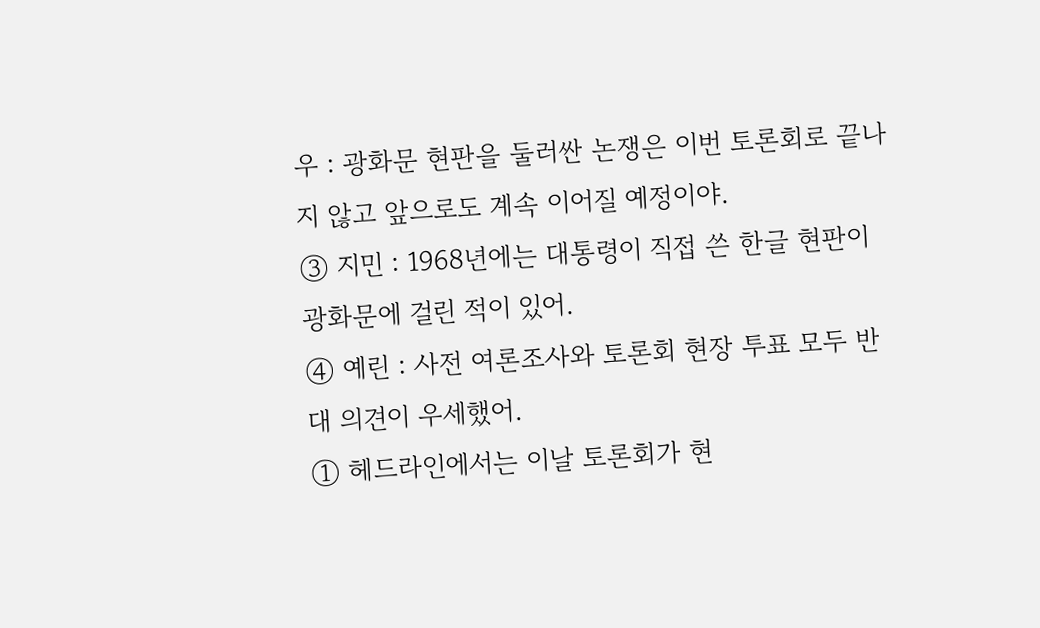우 : 광화문 현판을 둘러싼 논쟁은 이번 토론회로 끝나지 않고 앞으로도 계속 이어질 예정이야.
③ 지민 : 1968년에는 대통령이 직접 쓴 한글 현판이 광화문에 걸린 적이 있어.
④ 예린 : 사전 여론조사와 토론회 현장 투표 모두 반대 의견이 우세했어.
① 헤드라인에서는 이날 토론회가 현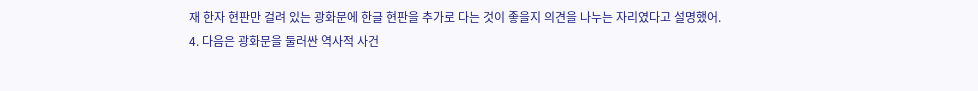재 한자 현판만 걸려 있는 광화문에 한글 현판을 추가로 다는 것이 좋을지 의견을 나누는 자리였다고 설명했어.
4. 다음은 광화문을 둘러싼 역사적 사건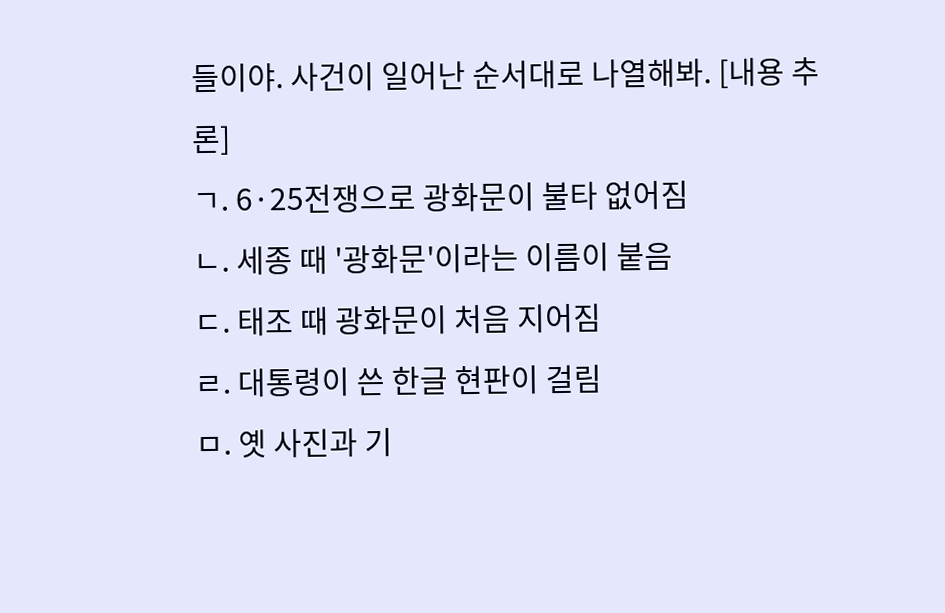들이야. 사건이 일어난 순서대로 나열해봐. [내용 추론]
ㄱ. 6·25전쟁으로 광화문이 불타 없어짐
ㄴ. 세종 때 '광화문'이라는 이름이 붙음
ㄷ. 태조 때 광화문이 처음 지어짐
ㄹ. 대통령이 쓴 한글 현판이 걸림
ㅁ. 옛 사진과 기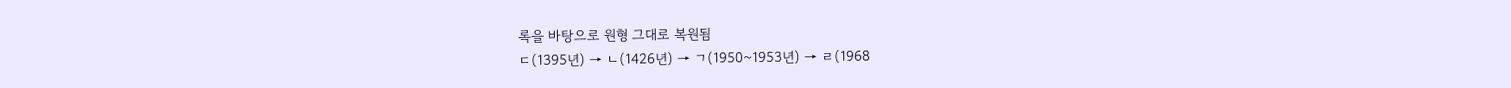록을 바탕으로 원형 그대로 복원됨
ㄷ(1395년) → ㄴ(1426년) → ㄱ(1950~1953년) → ㄹ(1968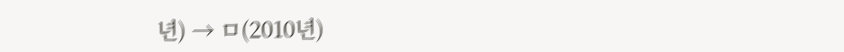년) → ㅁ(2010년)